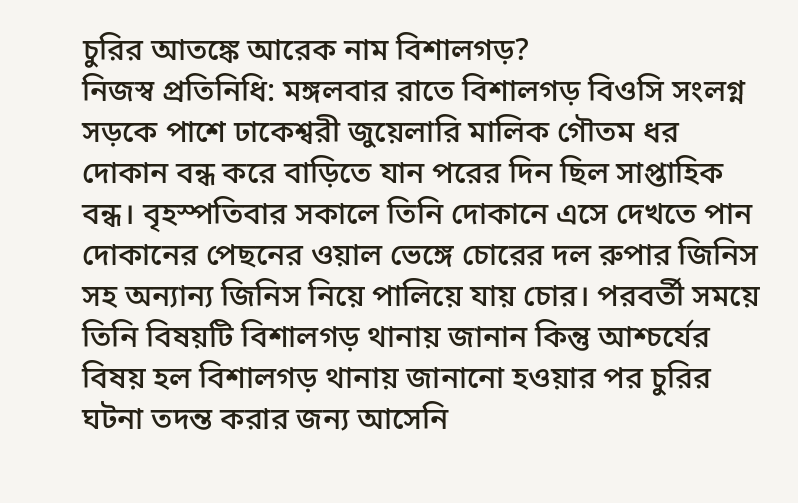চুরির আতঙ্কে আরেক নাম বিশালগড়?
নিজস্ব প্রতিনিধি: মঙ্গলবার রাতে বিশালগড় বিওসি সংলগ্ন সড়কে পাশে ঢাকেশ্বরী জুয়েলারি মালিক গৌতম ধর দোকান বন্ধ করে বাড়িতে যান পরের দিন ছিল সাপ্তাহিক বন্ধ। বৃহস্পতিবার সকালে তিনি দোকানে এসে দেখতে পান দোকানের পেছনের ওয়াল ভেঙ্গে চোরের দল রুপার জিনিস সহ অন্যান্য জিনিস নিয়ে পালিয়ে যায় চোর। পরবর্তী সময়ে তিনি বিষয়টি বিশালগড় থানায় জানান কিন্তু আশ্চর্যের বিষয় হল বিশালগড় থানায় জানানো হওয়ার পর চুরির ঘটনা তদন্ত করার জন্য আসেনি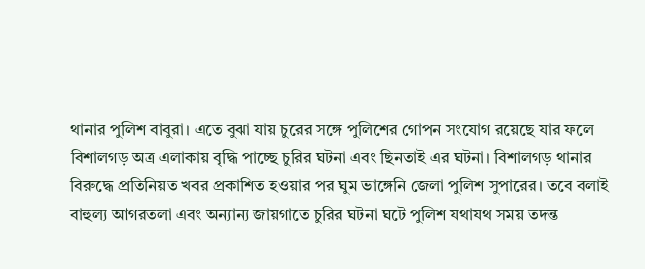থানার পুলিশ বাবুরা। এতে বুঝা যায় চুরের সঙ্গে পুলিশের গোপন সংযোগ রয়েছে যার ফলে বিশালগড় অত্র এলাকায় বৃদ্ধি পাচ্ছে চুরির ঘটনা এবং ছিনতাই এর ঘটনা। বিশালগড় থানার বিরুদ্ধে প্রতিনিয়ত খবর প্রকাশিত হওয়ার পর ঘুম ভাঙ্গেনি জেলা পুলিশ সুপারের। তবে বলাই বাহুল্য আগরতলা এবং অন্যান্য জায়গাতে চুরির ঘটনা ঘটে পুলিশ যথাযথ সময় তদন্ত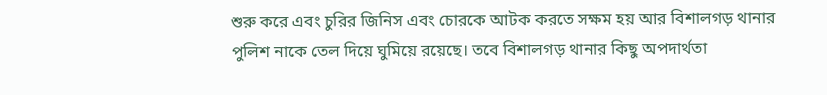শুরু করে এবং চুরির জিনিস এবং চোরকে আটক করতে সক্ষম হয় আর বিশালগড় থানার পুলিশ নাকে তেল দিয়ে ঘুমিয়ে রয়েছে। তবে বিশালগড় থানার কিছু অপদার্থতা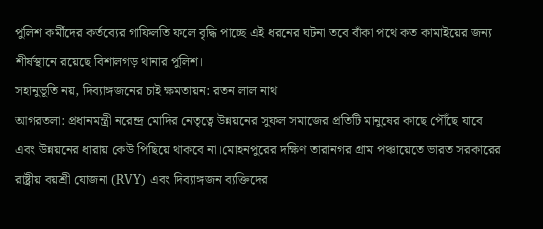পুলিশ কর্মীদের কর্তব্যের গাফিলতি ফলে বৃদ্ধি পাচ্ছে এই ধরনের ঘটনা তবে বাঁকা পথে কত কামাইয়ের জন্য শীর্ষস্থানে রয়েছে বিশালগড় থানার পুলিশ।
সহানুভূতি নয়, দিব্যাঙ্গজনের চাই ক্ষমতায়ন: রতন লাল নাথ
আগরতলা: প্রধানমন্ত্রী নরেন্দ্র মোদির নেতৃত্বে উন্নয়নের সুফল সমাজের প্রতিটি মানুষের কাছে পৌঁছে যাবে এবং উন্নয়নের ধারায় কেউ পিছিয়ে থাকবে না।মোহনপুরের দক্ষিণ তারানগর গ্রাম পঞ্চায়েতে ভারত সরকারের রাষ্ট্রীয় বয়শ্রী যোজনা (RVY) এবং দিব্যাঙ্গজন ব্যক্তিদের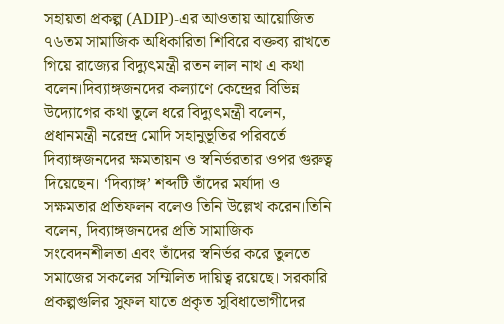সহায়তা প্রকল্প (ADIP)-এর আওতায় আয়োজিত ৭৬তম সামাজিক অধিকারিতা শিবিরে বক্তব্য রাখতে গিয়ে রাজ্যের বিদ্যুৎমন্ত্রী রতন লাল নাথ এ কথা বলেন।দিব্যাঙ্গজনদের কল্যাণে কেন্দ্রের বিভিন্ন উদ্যোগের কথা তুলে ধরে বিদ্যুৎমন্ত্রী বলেন, প্রধানমন্ত্রী নরেন্দ্র মোদি সহানুভূতির পরিবর্তে দিব্যাঙ্গজনদের ক্ষমতায়ন ও স্বনির্ভরতার ওপর গুরুত্ব দিয়েছেন। ‘দিব্যাঙ্গ’ শব্দটি তাঁদের মর্যাদা ও সক্ষমতার প্রতিফলন বলেও তিনি উল্লেখ করেন।তিনি বলেন, দিব্যাঙ্গজনদের প্রতি সামাজিক সংবেদনশীলতা এবং তাঁদের স্বনির্ভর করে তুলতে সমাজের সকলের সম্মিলিত দায়িত্ব রয়েছে। সরকারি প্রকল্পগুলির সুফল যাতে প্রকৃত সুবিধাভোগীদের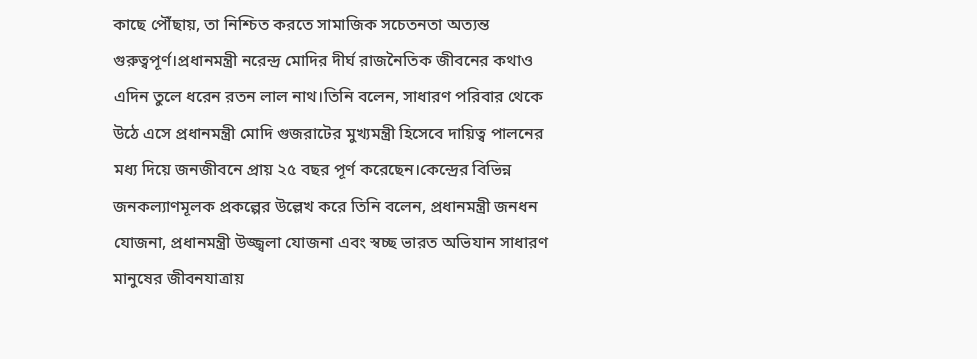কাছে পৌঁছায়, তা নিশ্চিত করতে সামাজিক সচেতনতা অত্যন্ত গুরুত্বপূর্ণ।প্রধানমন্ত্রী নরেন্দ্র মোদির দীর্ঘ রাজনৈতিক জীবনের কথাও এদিন তুলে ধরেন রতন লাল নাথ।তিনি বলেন, সাধারণ পরিবার থেকে উঠে এসে প্রধানমন্ত্রী মোদি গুজরাটের মুখ্যমন্ত্রী হিসেবে দায়িত্ব পালনের মধ্য দিয়ে জনজীবনে প্রায় ২৫ বছর পূর্ণ করেছেন।কেন্দ্রের বিভিন্ন জনকল্যাণমূলক প্রকল্পের উল্লেখ করে তিনি বলেন, প্রধানমন্ত্রী জনধন যোজনা, প্রধানমন্ত্রী উজ্জ্বলা যোজনা এবং স্বচ্ছ ভারত অভিযান সাধারণ মানুষের জীবনযাত্রায়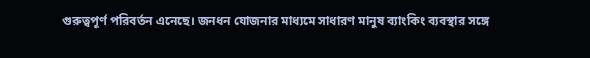গুরুত্বপূর্ণ পরিবর্তন এনেছে। জনধন যোজনার মাধ্যমে সাধারণ মানুষ ব্যাংকিং ব্যবস্থার সঙ্গে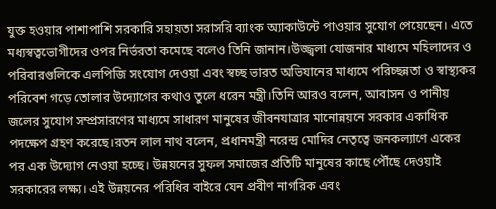যুক্ত হওয়ার পাশাপাশি সরকারি সহায়তা সরাসরি ব্যাংক অ্যাকাউন্টে পাওয়ার সুযোগ পেয়েছেন। এতে মধ্যস্বত্বভোগীদের ওপর নির্ভরতা কমেছে বলেও তিনি জানান।উজ্জ্বলা যোজনার মাধ্যমে মহিলাদের ও পরিবারগুলিকে এলপিজি সংযোগ দেওয়া এবং স্বচ্ছ ভারত অভিযানের মাধ্যমে পরিচ্ছন্নতা ও স্বাস্থ্যকর পরিবেশ গড়ে তোলার উদ্যোগের কথাও তুলে ধরেন মন্ত্রী।তিনি আরও বলেন, আবাসন ও পানীয় জলের সুযোগ সম্প্রসারণের মাধ্যমে সাধারণ মানুষের জীবনযাত্রার মানোন্নয়নে সরকার একাধিক পদক্ষেপ গ্রহণ করেছে।রতন লাল নাথ বলেন, প্রধানমন্ত্রী নরেন্দ্র মোদির নেতৃত্বে জনকল্যাণে একের পর এক উদ্যোগ নেওয়া হচ্ছে। উন্নয়নের সুফল সমাজের প্রতিটি মানুষের কাছে পৌঁছে দেওয়াই সরকারের লক্ষ্য। এই উন্নয়নের পরিধির বাইরে যেন প্রবীণ নাগরিক এবং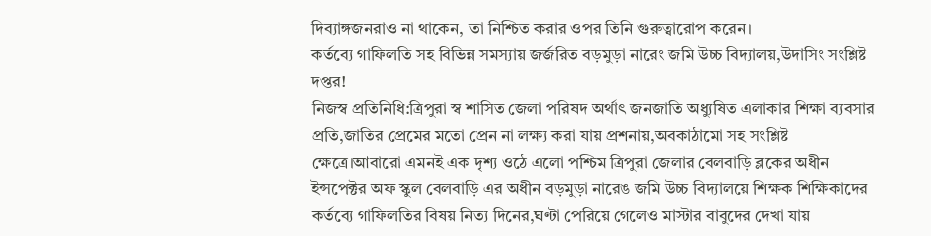দিব্যাঙ্গজনরাও না থাকেন, তা নিশ্চিত করার ওপর তিনি গুরুত্বারোপ করেন।
কর্তব্যে গাফিলতি সহ বিভিন্ন সমস্যায় জর্জরিত বড়মুড়া নারেং জমি উচ্চ বিদ্যালয়,উদাসিং সংশ্লিষ্ট দপ্তর!
নিজস্ব প্রতিনিধি:ত্রিপুরা স্ব শাসিত জেলা পরিষদ অর্থাৎ জনজাতি অধ্যুষিত এলাকার শিক্ষা ব্যবসার প্রতি,জাতির প্রেমের মতো প্রেন না লক্ষ্য করা যায় প্রশনায়,অবকাঠামো সহ সংশ্লিষ্ট ক্ষেত্রে।আবারো এমনই এক দৃশ্য ওঠে এলো পশ্চিম ত্রিপুরা জেলার বেলবাড়ি ব্লকের অধীন ইন্সপেক্টর অফ স্কুল বেলবাড়ি এর অধীন বড়মুড়া নারেঙ জমি উচ্চ বিদ্যালয়ে শিক্ষক শিক্ষিকাদের কর্তব্যে গাফিলতির বিষয় নিত্য দিনের,ঘণ্টা পেরিয়ে গেলেও মাস্টার বাবুদের দেখা যায়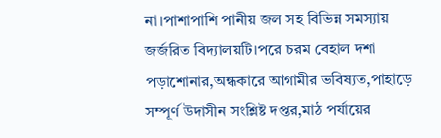না।পাশাপাশি পানীয় জল সহ বিভিন্ন সমস্যায় জর্জরিত বিদ্যালয়টি।পরে চরম বেহাল দশা পড়াশোনার,অন্ধকারে আগামীর ভবিষ্যত,পাহাড়ে সম্পূর্ণ উদাসীন সংশ্লিষ্ট দপ্তর,মাঠ পর্যায়ের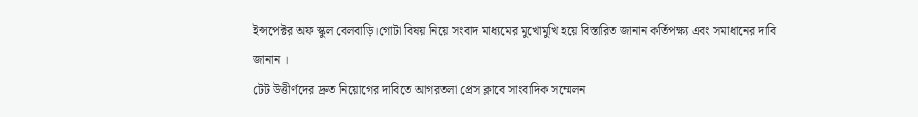ইন্সপেক্টর অফ স্কুল বেলবাড়ি।গোটা বিষয় নিয়ে সংবাদ মাধ্যমের মুখোমুখি হয়ে বিস্তারিত জানান কর্তিপক্ষ্য এবং সমাধানের দাবি জানান ।
টেট উত্তীর্ণদের দ্রুত নিয়োগের দাবিতে আগরতলা প্রেস ক্লাবে সাংবাদিক সম্মেলন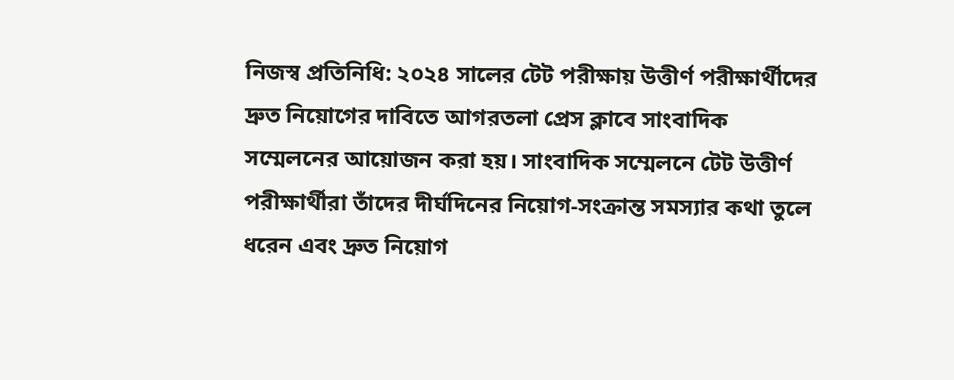নিজস্ব প্রতিনিধি: ২০২৪ সালের টেট পরীক্ষায় উত্তীর্ণ পরীক্ষার্থীদের দ্রুত নিয়োগের দাবিতে আগরতলা প্রেস ক্লাবে সাংবাদিক সম্মেলনের আয়োজন করা হয়। সাংবাদিক সম্মেলনে টেট উত্তীর্ণ পরীক্ষার্থীরা তাঁদের দীর্ঘদিনের নিয়োগ-সংক্রান্ত সমস্যার কথা তুলে ধরেন এবং দ্রুত নিয়োগ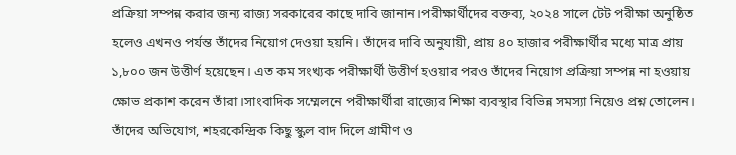প্রক্রিয়া সম্পন্ন করার জন্য রাজ্য সরকারের কাছে দাবি জানান।পরীক্ষার্থীদের বক্তব্য, ২০২৪ সালে টেট পরীক্ষা অনুষ্ঠিত হলেও এখনও পর্যন্ত তাঁদের নিয়োগ দেওয়া হয়নি। তাঁদের দাবি অনুযায়ী, প্রায় ৪০ হাজার পরীক্ষার্থীর মধ্যে মাত্র প্রায় ১,৮০০ জন উত্তীর্ণ হয়েছেন। এত কম সংখ্যক পরীক্ষার্থী উত্তীর্ণ হওয়ার পরও তাঁদের নিয়োগ প্রক্রিয়া সম্পন্ন না হওয়ায় ক্ষোভ প্রকাশ করেন তাঁরা।সাংবাদিক সম্মেলনে পরীক্ষার্থীরা রাজ্যের শিক্ষা ব্যবস্থার বিভিন্ন সমস্যা নিয়েও প্রশ্ন তোলেন। তাঁদের অভিযোগ, শহরকেন্দ্রিক কিছু স্কুল বাদ দিলে গ্রামীণ ও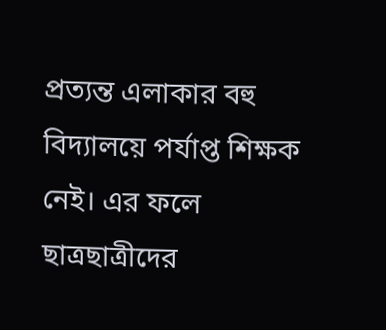প্রত্যন্ত এলাকার বহু বিদ্যালয়ে পর্যাপ্ত শিক্ষক নেই। এর ফলে ছাত্রছাত্রীদের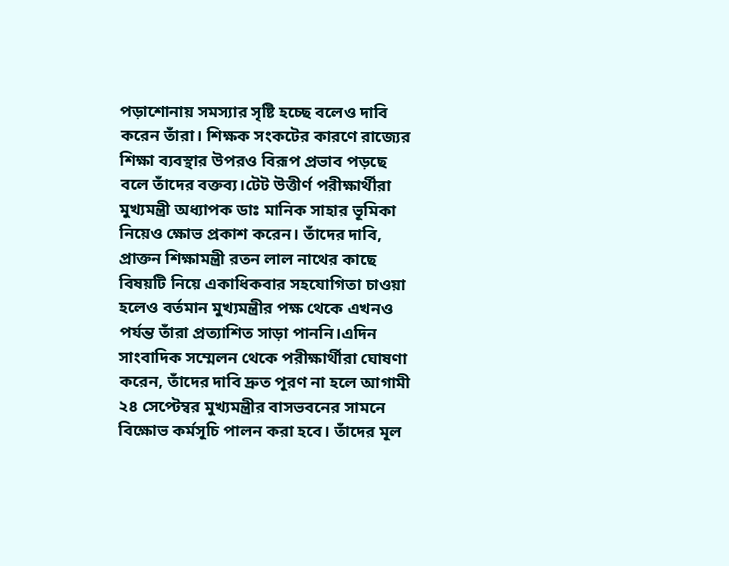পড়াশোনায় সমস্যার সৃষ্টি হচ্ছে বলেও দাবি করেন তাঁরা। শিক্ষক সংকটের কারণে রাজ্যের শিক্ষা ব্যবস্থার উপরও বিরূপ প্রভাব পড়ছে বলে তাঁদের বক্তব্য।টেট উত্তীর্ণ পরীক্ষার্থীরা মুখ্যমন্ত্রী অধ্যাপক ডাঃ মানিক সাহার ভূমিকা নিয়েও ক্ষোভ প্রকাশ করেন। তাঁদের দাবি, প্রাক্তন শিক্ষামন্ত্রী রতন লাল নাথের কাছে বিষয়টি নিয়ে একাধিকবার সহযোগিতা চাওয়া হলেও বর্তমান মুখ্যমন্ত্রীর পক্ষ থেকে এখনও পর্যন্ত তাঁরা প্রত্যাশিত সাড়া পাননি।এদিন সাংবাদিক সম্মেলন থেকে পরীক্ষার্থীরা ঘোষণা করেন, তাঁদের দাবি দ্রুত পূরণ না হলে আগামী ২৪ সেপ্টেম্বর মুখ্যমন্ত্রীর বাসভবনের সামনে বিক্ষোভ কর্মসূচি পালন করা হবে। তাঁদের মূল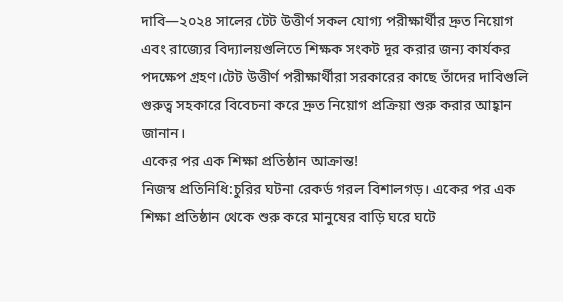দাবি—২০২৪ সালের টেট উত্তীর্ণ সকল যোগ্য পরীক্ষার্থীর দ্রুত নিয়োগ এবং রাজ্যের বিদ্যালয়গুলিতে শিক্ষক সংকট দূর করার জন্য কার্যকর পদক্ষেপ গ্রহণ।টেট উত্তীর্ণ পরীক্ষার্থীরা সরকারের কাছে তাঁদের দাবিগুলি গুরুত্ব সহকারে বিবেচনা করে দ্রুত নিয়োগ প্রক্রিয়া শুরু করার আহ্বান জানান।
একের পর এক শিক্ষা প্রতিষ্ঠান আক্রান্ত!
নিজস্ব প্রতিনিধি:চুরির ঘটনা রেকর্ড গরল বিশালগড়। একের পর এক শিক্ষা প্রতিষ্ঠান থেকে শুরু করে মানুষের বাড়ি ঘরে ঘটে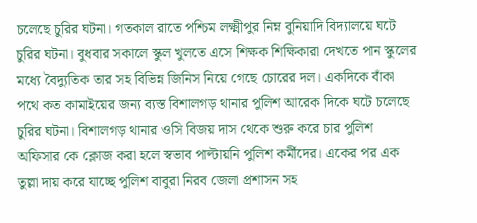চলেছে চুরির ঘটনা। গতকাল রাতে পশ্চিম লক্ষ্মীপুর নিম্ন বুনিয়াদি বিদ্যালয়ে ঘটে চুরির ঘটনা। বুধবার সকালে স্কুল খুলতে এসে শিক্ষক শিক্ষিকারা দেখতে পান স্কুলের মধ্যে বৈদ্যুতিক তার সহ বিভিন্ন জিনিস নিয়ে গেছে চোরের দল। একদিকে বাঁকা পথে কত কামাইয়ের জন্য ব্যস্ত বিশালগড় থানার পুলিশ আরেক দিকে ঘটে চলেছে চুরির ঘটনা। বিশালগড় থানার ওসি বিজয় দাস থেকে শুরু করে চার পুলিশ অফিসার কে ক্লোজ করা হলে স্বভাব পাল্টায়নি পুলিশ কর্মীদের। একের পর এক তুল্লা দায় করে যাচ্ছে পুলিশ বাবুরা নিরব জেলা প্রশাসন সহ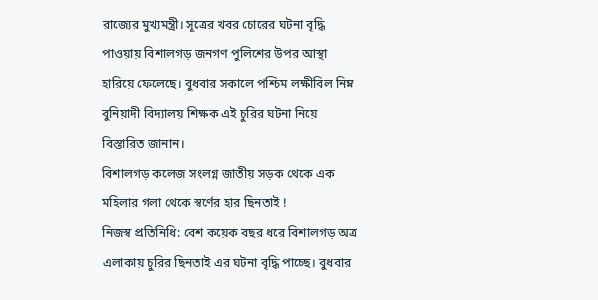রাজ্যের মুখ্যমন্ত্রী। সূত্রের খবর চোরের ঘটনা বৃদ্ধি পাওয়ায় বিশালগড় জনগণ পুলিশের উপর আস্থা হারিয়ে ফেলেছে। বুধবার সকালে পশ্চিম লক্ষীবিল নিম্ন বুনিয়াদী বিদ্যালয় শিক্ষক এই চুরির ঘটনা নিয়ে বিস্তারিত জানান।
বিশালগড় কলেজ সংলগ্ন জাতীয় সড়ক থেকে এক মহিলার গলা থেকে স্বর্ণের হার ছিনতাই !
নিজস্ব প্রতিনিধি: বেশ কয়েক বছর ধরে বিশালগড় অত্র এলাকায় চুরির ছিনতাই এর ঘটনা বৃদ্ধি পাচ্ছে। বুধবার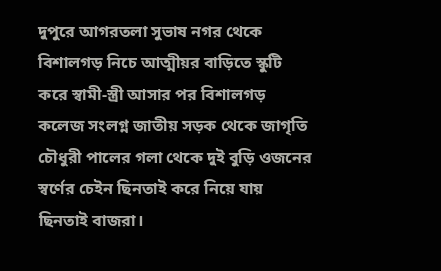দুপুরে আগরতলা সুভাষ নগর থেকে বিশালগড় নিচে আত্মীয়র বাড়িতে স্কুটি করে স্বামী-স্ত্রী আসার পর বিশালগড় কলেজ সংলগ্ন জাতীয় সড়ক থেকে জাগৃতি চৌধুরী পালের গলা থেকে দুই বুড়ি ওজনের স্বর্ণের চেইন ছিনতাই করে নিয়ে যায় ছিনতাই বাজরা।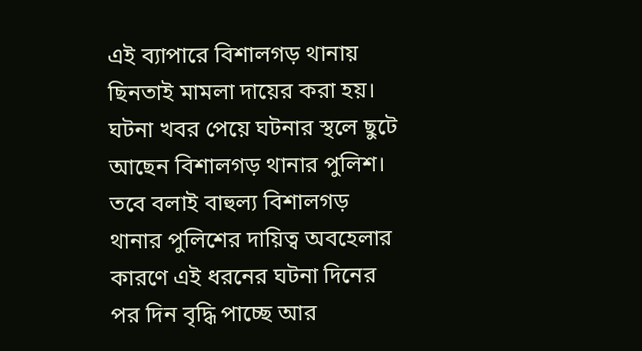এই ব্যাপারে বিশালগড় থানায় ছিনতাই মামলা দায়ের করা হয়। ঘটনা খবর পেয়ে ঘটনার স্থলে ছুটে আছেন বিশালগড় থানার পুলিশ। তবে বলাই বাহুল্য বিশালগড় থানার পুলিশের দায়িত্ব অবহেলার কারণে এই ধরনের ঘটনা দিনের পর দিন বৃদ্ধি পাচ্ছে আর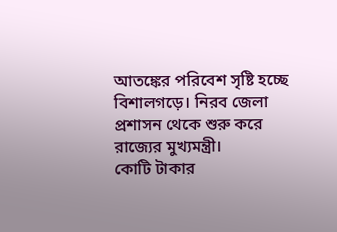আতঙ্কের পরিবেশ সৃষ্টি হচ্ছে বিশালগড়ে। নিরব জেলা প্রশাসন থেকে শুরু করে রাজ্যের মুখ্যমন্ত্রী।
কোটি টাকার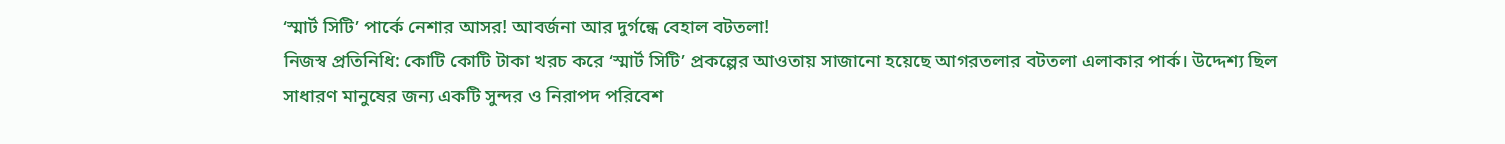‘স্মার্ট সিটি’ পার্কে নেশার আসর! আবর্জনা আর দুর্গন্ধে বেহাল বটতলা!
নিজস্ব প্রতিনিধি: কোটি কোটি টাকা খরচ করে ‘স্মার্ট সিটি’ প্রকল্পের আওতায় সাজানো হয়েছে আগরতলার বটতলা এলাকার পার্ক। উদ্দেশ্য ছিল সাধারণ মানুষের জন্য একটি সুন্দর ও নিরাপদ পরিবেশ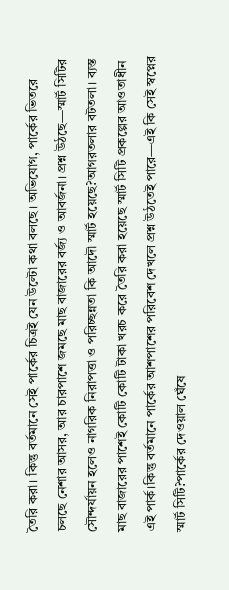তৈরি করা। কিন্তু বর্তমানে সেই পার্কের চিত্রই যেন উল্টো কথা বলছে। অভিযোগ, পার্কের ভিতরে চলছে নেশার আসর, আর চারপাশে জমছে মাছ বাজারের বর্জ্য ও আবর্জনা। প্রশ্ন উঠছে—স্মার্ট সিটির সৌন্দর্যায়ন হলেও নাগরিক নিরাপত্তা ও পরিচ্ছন্নতা কি আদৌ স্মার্ট হয়েছে?আগরতলার বটতলা। ব্যস্ত মাছ বাজারের পাশেই কোটি কোটি টাকা খরচ করে তৈরি করা হয়েছে স্মার্ট সিটি প্রকল্পের আওতাধীন এই পার্ক।কিন্তু বর্তমানে পার্কের আশপাশের পরিবেশ দেখলে প্রশ্ন উঠতেই পারে—এই কি সেই স্বপ্নের স্মার্ট সিটি?পার্কের দেওয়াল ঘেঁষে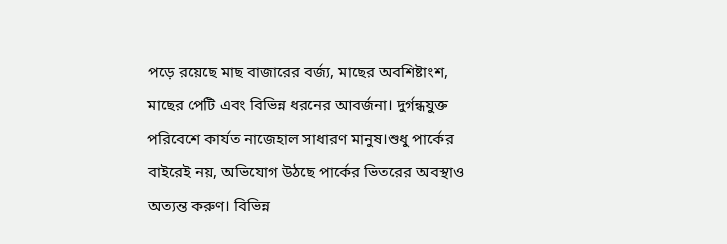পড়ে রয়েছে মাছ বাজারের বর্জ্য, মাছের অবশিষ্টাংশ, মাছের পেটি এবং বিভিন্ন ধরনের আবর্জনা। দুর্গন্ধযুক্ত পরিবেশে কার্যত নাজেহাল সাধারণ মানুষ।শুধু পার্কের বাইরেই নয়, অভিযোগ উঠছে পার্কের ভিতরের অবস্থাও অত্যন্ত করুণ। বিভিন্ন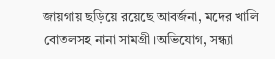জায়গায় ছড়িয়ে রয়েছে আবর্জনা, মদের খালি বোতলসহ নানা সামগ্রী।অভিযোগ, সন্ধ্যা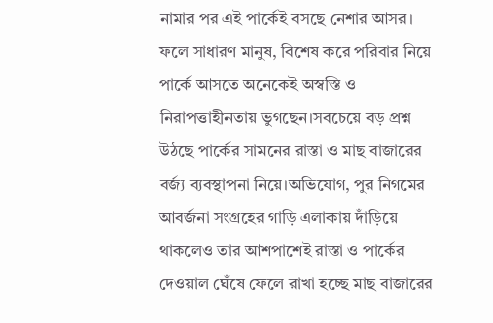নামার পর এই পার্কেই বসছে নেশার আসর। ফলে সাধারণ মানুষ, বিশেষ করে পরিবার নিয়ে পার্কে আসতে অনেকেই অস্বস্তি ও নিরাপত্তাহীনতায় ভুগছেন।সবচেয়ে বড় প্রশ্ন উঠছে পার্কের সামনের রাস্তা ও মাছ বাজারের বর্জ্য ব্যবস্থাপনা নিয়ে।অভিযোগ, পুর নিগমের আবর্জনা সংগ্রহের গাড়ি এলাকায় দাঁড়িয়ে থাকলেও তার আশপাশেই রাস্তা ও পার্কের দেওয়াল ঘেঁষে ফেলে রাখা হচ্ছে মাছ বাজারের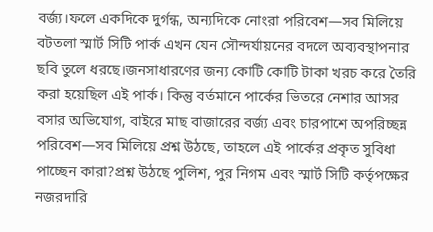বর্জ্য।ফলে একদিকে দুর্গন্ধ, অন্যদিকে নোংরা পরিবেশ—সব মিলিয়ে বটতলা স্মার্ট সিটি পার্ক এখন যেন সৌন্দর্যায়নের বদলে অব্যবস্থাপনার ছবি তুলে ধরছে।জনসাধারণের জন্য কোটি কোটি টাকা খরচ করে তৈরি করা হয়েছিল এই পার্ক। কিন্তু বর্তমানে পার্কের ভিতরে নেশার আসর বসার অভিযোগ, বাইরে মাছ বাজারের বর্জ্য এবং চারপাশে অপরিচ্ছন্ন পরিবেশ—সব মিলিয়ে প্রশ্ন উঠছে, তাহলে এই পার্কের প্রকৃত সুবিধা পাচ্ছেন কারা?প্রশ্ন উঠছে পুলিশ, পুর নিগম এবং স্মার্ট সিটি কর্তৃপক্ষের নজরদারি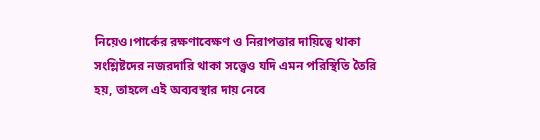নিয়েও।পার্কের রক্ষণাবেক্ষণ ও নিরাপত্তার দায়িত্বে থাকা সংশ্লিষ্টদের নজরদারি থাকা সত্ত্বেও যদি এমন পরিস্থিতি তৈরি হয়, তাহলে এই অব্যবস্থার দায় নেবে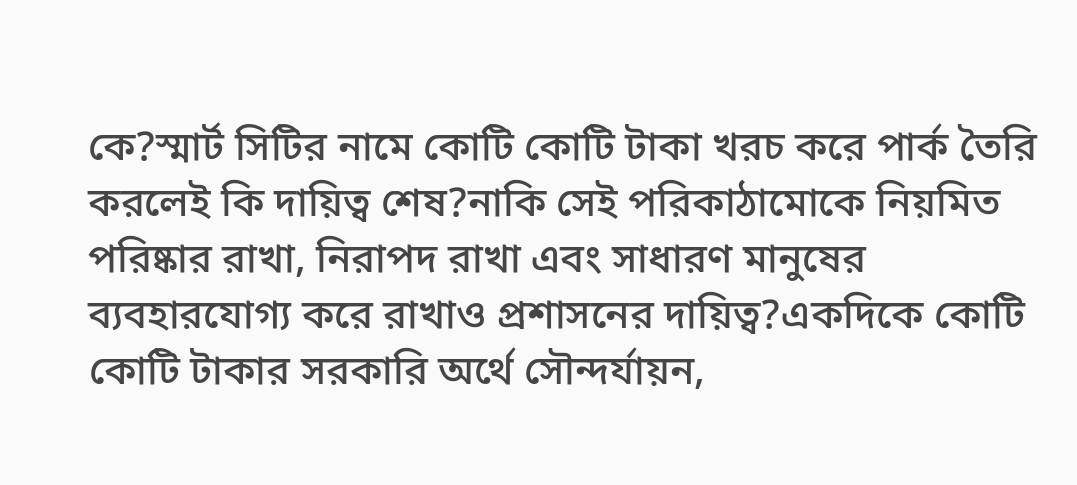কে?স্মার্ট সিটির নামে কোটি কোটি টাকা খরচ করে পার্ক তৈরি করলেই কি দায়িত্ব শেষ?নাকি সেই পরিকাঠামোকে নিয়মিত পরিষ্কার রাখা, নিরাপদ রাখা এবং সাধারণ মানুষের ব্যবহারযোগ্য করে রাখাও প্রশাসনের দায়িত্ব?একদিকে কোটি কোটি টাকার সরকারি অর্থে সৌন্দর্যায়ন,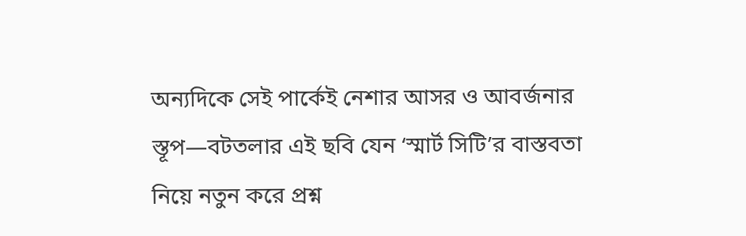অন্যদিকে সেই পার্কেই নেশার আসর ও আবর্জনার স্তূপ—বটতলার এই ছবি যেন ‘স্মার্ট সিটি’র বাস্তবতা নিয়ে নতুন করে প্রশ্ন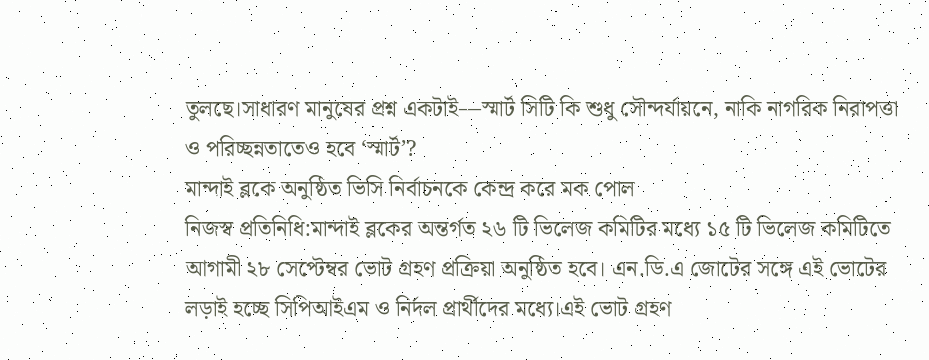তুলছে।সাধারণ মানুষের প্রশ্ন একটাই—স্মার্ট সিটি কি শুধু সৌন্দর্যায়নে, নাকি নাগরিক নিরাপত্তা ও পরিচ্ছন্নতাতেও হবে ‘স্মার্ট’?
মান্দাই ব্লকে অনুষ্ঠিত ভিসি নির্বাচনকে কেন্দ্র করে মক পোল
নিজস্ব প্রতিনিধি:মান্দাই ব্লকের অন্তর্গত ২৬ টি ভিলেজ কমিটির মধ্যে ১৫ টি ভিলেজ কমিটিতে আগামী ২৮ সেপ্টেম্বর ভোট গ্রহণ প্রক্রিয়া অনুষ্ঠিত হবে। এন.ডি.এ জোটের সঙ্গে এই ভোটের লড়াই হচ্ছে সিপিআইএম ও নির্দল প্রার্থীদের মধ্যে।এই ভোট গ্রহণ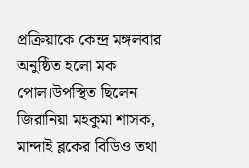প্রক্রিয়াকে কেন্দ্র মঙ্গলবার অনুষ্ঠিত হলো মক পোল।উপস্থিত ছিলেন জিরানিয়া মহকুমা শাসক, মান্দাই ব্লকের বিডিও তথা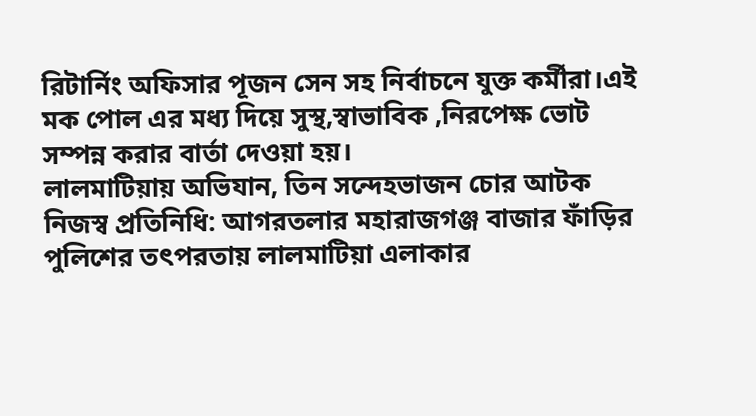রিটার্নিং অফিসার পূজন সেন সহ নির্বাচনে যুক্ত কর্মীরা।এই মক পোল এর মধ্য দিয়ে সুস্থ,স্বাভাবিক ,নিরপেক্ষ ভোট সম্পন্ন করার বার্তা দেওয়া হয়।
লালমাটিয়ায় অভিযান, তিন সন্দেহভাজন চোর আটক
নিজস্ব প্রতিনিধি: আগরতলার মহারাজগঞ্জ বাজার ফাঁড়ির পুলিশের তৎপরতায় লালমাটিয়া এলাকার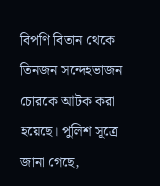বিপণি বিতান থেকে তিনজন সন্দেহভাজন চোরকে আটক করা হয়েছে। পুলিশ সূত্রে জানা গেছে,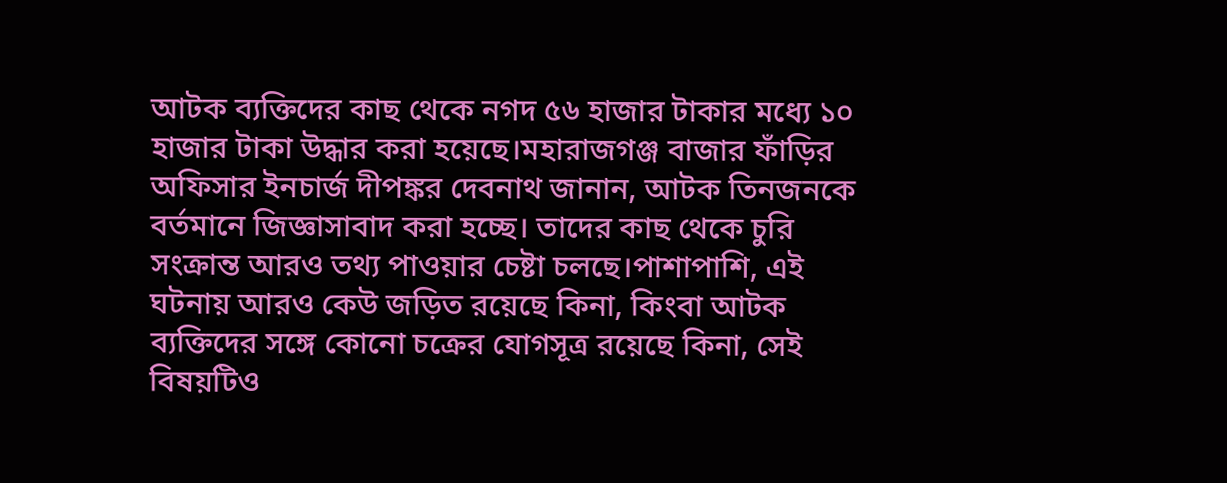আটক ব্যক্তিদের কাছ থেকে নগদ ৫৬ হাজার টাকার মধ্যে ১০ হাজার টাকা উদ্ধার করা হয়েছে।মহারাজগঞ্জ বাজার ফাঁড়ির অফিসার ইনচার্জ দীপঙ্কর দেবনাথ জানান, আটক তিনজনকে বর্তমানে জিজ্ঞাসাবাদ করা হচ্ছে। তাদের কাছ থেকে চুরি সংক্রান্ত আরও তথ্য পাওয়ার চেষ্টা চলছে।পাশাপাশি, এই ঘটনায় আরও কেউ জড়িত রয়েছে কিনা, কিংবা আটক ব্যক্তিদের সঙ্গে কোনো চক্রের যোগসূত্র রয়েছে কিনা, সেই বিষয়টিও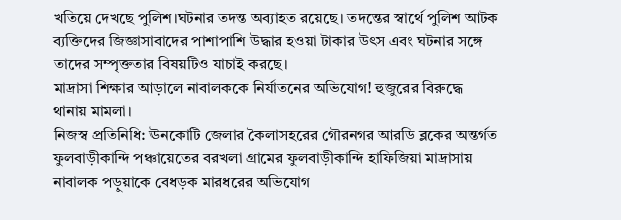খতিয়ে দেখছে পুলিশ।ঘটনার তদন্ত অব্যাহত রয়েছে। তদন্তের স্বার্থে পুলিশ আটক ব্যক্তিদের জিজ্ঞাসাবাদের পাশাপাশি উদ্ধার হওয়া টাকার উৎস এবং ঘটনার সঙ্গে তাদের সম্পৃক্ততার বিষয়টিও যাচাই করছে।
মাদ্রাসা শিক্ষার আড়ালে নাবালককে নির্যাতনের অভিযোগ! হুজুরের বিরুদ্ধে থানায় মামলা।
নিজস্ব প্রতিনিধি: ঊনকোটি জেলার কৈলাসহরের গৌরনগর আরডি ব্লকের অন্তর্গত ফুলবাড়ীকান্দি পঞ্চায়েতের বরখলা গ্রামের ফুলবাড়ীকান্দি হাফিজিয়া মাদ্রাসায় নাবালক পড়ুয়াকে বেধড়ক মারধরের অভিযোগ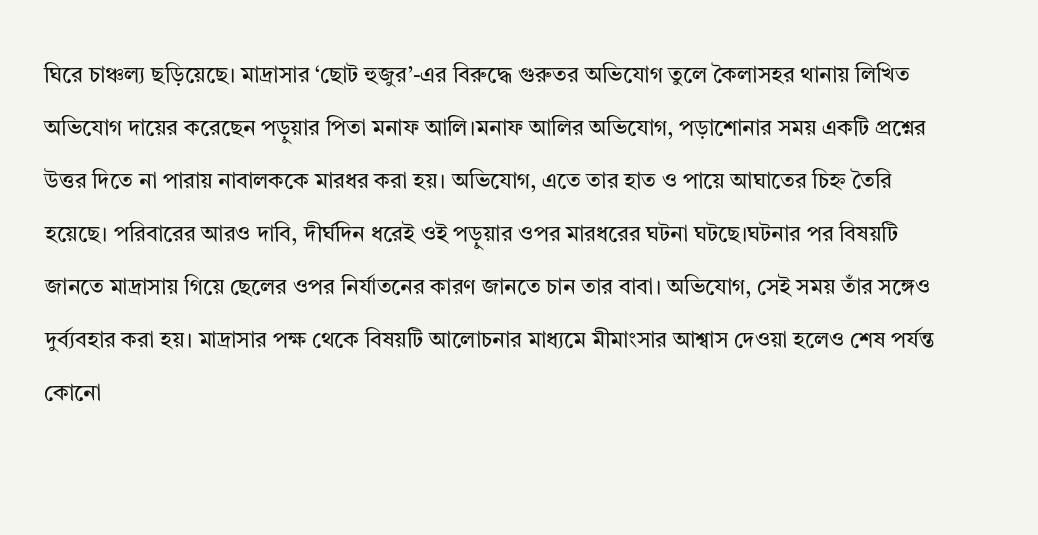ঘিরে চাঞ্চল্য ছড়িয়েছে। মাদ্রাসার ‘ছোট হুজুর’-এর বিরুদ্ধে গুরুতর অভিযোগ তুলে কৈলাসহর থানায় লিখিত অভিযোগ দায়ের করেছেন পড়ুয়ার পিতা মনাফ আলি।মনাফ আলির অভিযোগ, পড়াশোনার সময় একটি প্রশ্নের উত্তর দিতে না পারায় নাবালককে মারধর করা হয়। অভিযোগ, এতে তার হাত ও পায়ে আঘাতের চিহ্ন তৈরি হয়েছে। পরিবারের আরও দাবি, দীর্ঘদিন ধরেই ওই পড়ুয়ার ওপর মারধরের ঘটনা ঘটছে।ঘটনার পর বিষয়টি জানতে মাদ্রাসায় গিয়ে ছেলের ওপর নির্যাতনের কারণ জানতে চান তার বাবা। অভিযোগ, সেই সময় তাঁর সঙ্গেও দুর্ব্যবহার করা হয়। মাদ্রাসার পক্ষ থেকে বিষয়টি আলোচনার মাধ্যমে মীমাংসার আশ্বাস দেওয়া হলেও শেষ পর্যন্ত কোনো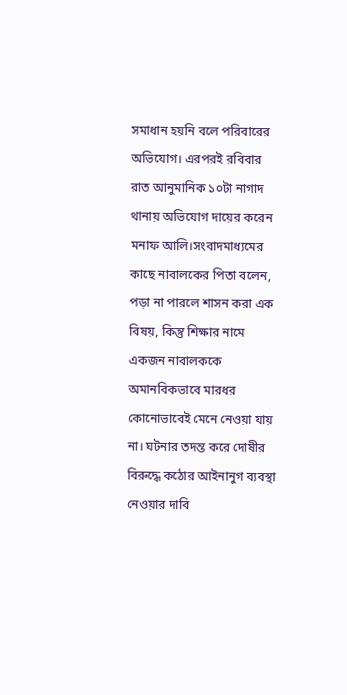সমাধান হয়নি বলে পরিবারের অভিযোগ। এরপরই রবিবার রাত আনুমানিক ১০টা নাগাদ থানায় অভিযোগ দায়ের করেন মনাফ আলি।সংবাদমাধ্যমের কাছে নাবালকের পিতা বলেন, পড়া না পারলে শাসন করা এক বিষয়, কিন্তু শিক্ষার নামে একজন নাবালককে অমানবিকভাবে মারধর কোনোভাবেই মেনে নেওয়া যায় না। ঘটনার তদন্ত করে দোষীর বিরুদ্ধে কঠোর আইনানুগ ব্যবস্থা নেওয়ার দাবি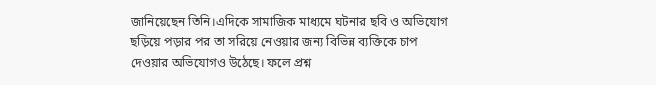জানিয়েছেন তিনি।এদিকে সামাজিক মাধ্যমে ঘটনার ছবি ও অভিযোগ ছড়িয়ে পড়ার পর তা সরিয়ে নেওয়ার জন্য বিভিন্ন ব্যক্তিকে চাপ দেওয়ার অভিযোগও উঠেছে। ফলে প্রশ্ন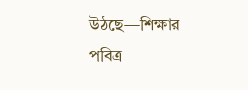উঠছে—শিক্ষার পবিত্র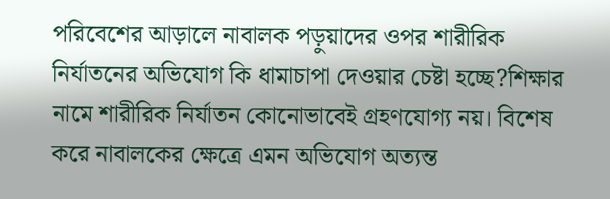পরিবেশের আড়ালে নাবালক পড়ুয়াদের ওপর শারীরিক নির্যাতনের অভিযোগ কি ধামাচাপা দেওয়ার চেষ্টা হচ্ছে?শিক্ষার নামে শারীরিক নির্যাতন কোনোভাবেই গ্রহণযোগ্য নয়। বিশেষ করে নাবালকের ক্ষেত্রে এমন অভিযোগ অত্যন্ত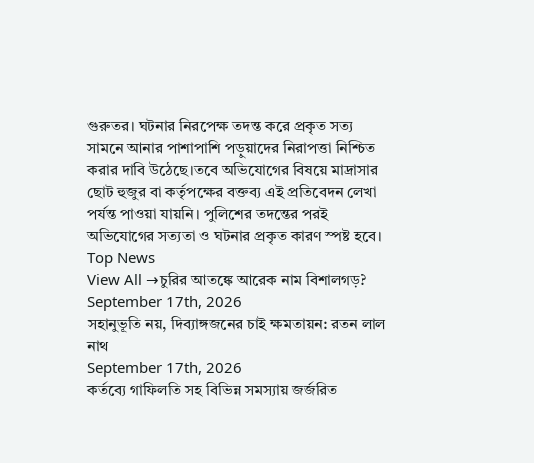গুরুতর। ঘটনার নিরপেক্ষ তদন্ত করে প্রকৃত সত্য সামনে আনার পাশাপাশি পড়ুয়াদের নিরাপত্তা নিশ্চিত করার দাবি উঠেছে।তবে অভিযোগের বিষয়ে মাদ্রাসার ছোট হুজুর বা কর্তৃপক্ষের বক্তব্য এই প্রতিবেদন লেখা পর্যন্ত পাওয়া যায়নি। পুলিশের তদন্তের পরই অভিযোগের সত্যতা ও ঘটনার প্রকৃত কারণ স্পষ্ট হবে।
Top News
View All →চুরির আতঙ্কে আরেক নাম বিশালগড়?
September 17th, 2026
সহানুভূতি নয়, দিব্যাঙ্গজনের চাই ক্ষমতায়ন: রতন লাল নাথ
September 17th, 2026
কর্তব্যে গাফিলতি সহ বিভিন্ন সমস্যায় জর্জরিত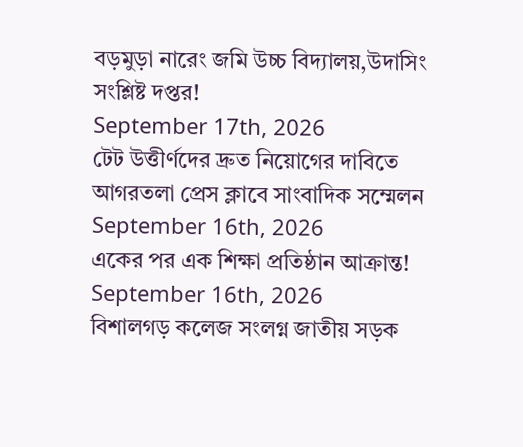বড়মুড়া নারেং জমি উচ্চ বিদ্যালয়,উদাসিং সংশ্লিষ্ট দপ্তর!
September 17th, 2026
টেট উত্তীর্ণদের দ্রুত নিয়োগের দাবিতে আগরতলা প্রেস ক্লাবে সাংবাদিক সম্মেলন
September 16th, 2026
একের পর এক শিক্ষা প্রতিষ্ঠান আক্রান্ত!
September 16th, 2026
বিশালগড় কলেজ সংলগ্ন জাতীয় সড়ক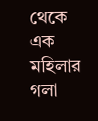থেকে এক মহিলার গলা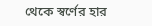থেকে স্বর্ণের হার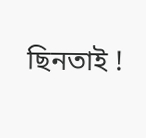ছিনতাই !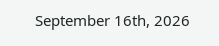September 16th, 2026